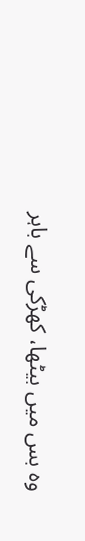وہ بس میں بیٹھا، کھڑکی سے باہر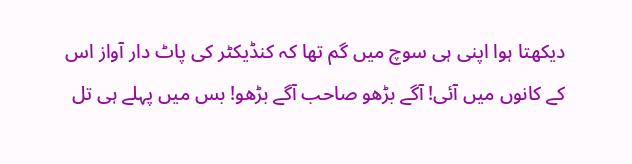دیکھتا ہوا اپنی ہی سوچ میں گم تھا کہ کنڈیکٹر کی پاٹ دار آواز اس کے کانوں میں آئی! آگے بڑھو صاحب آگے بڑھو! بس میں پہلے ہی تل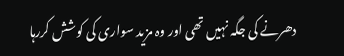دھرنے کی جگہ نہیں تھی اور وہ مزید سواری کی کوشش کررہا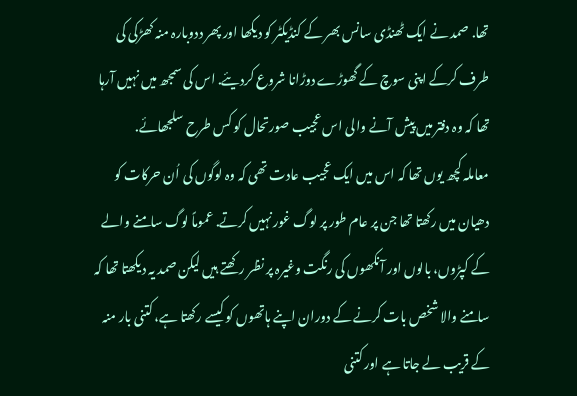تھا. صمد نے ایک ٹھنڈی سانس بھر کے کنڈیکٹر کو دیکھا اور پھر ددوبارہ منہ کھڑکی کی طرف کرکے اپنی سوچ کے گھوڑے دوڑانا شروع کردیئے. اس کی سمجھ میں نہیں آرہا تھا کہ وہ دفتر میں پیش آنے والی اس عجیب صورتحال کو کس طرح سلجھائے.
معاملہ کچھ یوں تھا کہ اس میں ایک عجیب عادت تھی کہ وہ لوگوں کی اُن حرکات کو دھیان میں رکھتا تھا جن پر عام طور پر لوگ غور نہیں کرتے. عموماً لوگ سامنے والے کے کپڑوں، بالوں اور آنکھوں کی رنگت وغیرہ پر نظر رکھتے ہیں لیکن صمد یہ دیکھتا تھا کہ سامنے والا شخص بات کرنے کے دوران اپنے ہاتھوں کو کیسے رکھتا ہے، کتنی بار منہ کے قریب لے جاتا ہے اور کتنی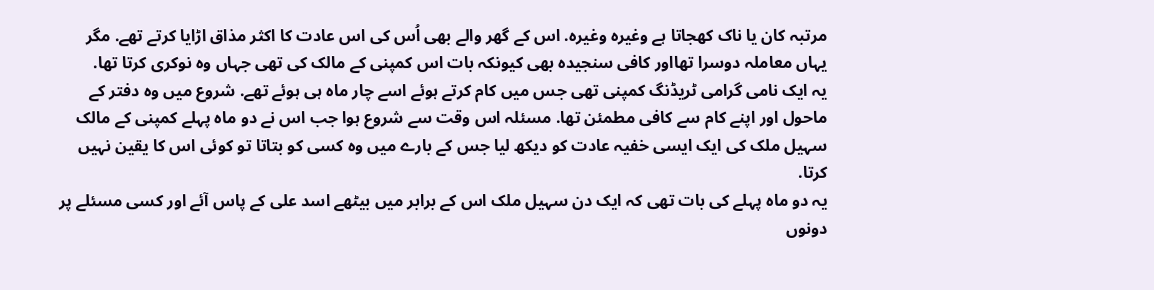مرتبہ کان یا ناک کھجاتا ہے وغیرہ وغیرہ. اس کے گھر والے بھی اُس کی اس عادت کا اکثر مذاق اڑایا کرتے تھے. مگر یہاں معاملہ دوسرا تھااور کافی سنجیدہ بھی کیونکہ بات اس کمپنی کے مالک کی تھی جہاں وہ نوکری کرتا تھا.
یہ ایک نامی گرامی ٹریڈنگ کمپنی تھی جس میں کام کرتے ہوئے اسے چار ماہ ہی ہوئے تھے. شروع میں وہ دفتر کے ماحول اور اپنے کام سے کافی مطمئن تھا. مسئلہ اس وقت سے شروع ہوا جب اس نے دو ماہ پہلے کمپنی کے مالک سہیل ملک کی ایک ایسی خفیہ عادت کو دیکھ لیا جس کے بارے میں وہ کسی کو بتاتا تو کوئی اس کا یقین نہیں کرتا.
یہ دو ماہ پہلے کی بات تھی کہ ایک دن سہیل ملک اس کے برابر میں بیٹھے اسد علی کے پاس آئے اور کسی مسئلے پر دونوں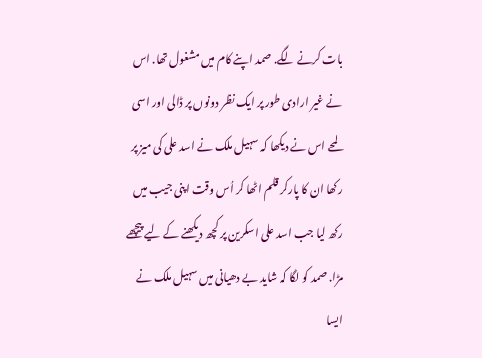بات کرنے لگے. صمد اپنے کام میں مشغول تھا. اس نے غیر ارادی طور پر ایک نظر دونوں پر ڈالی اور اسی لمحے اس نے دیکھا کہ سہیل ملک نے اسد علی کی میز پر رکھا ان کا پارکر قلم اٹھا کر اُس وقت اپنی جیب میں رکھ لیا جب اسد علی اسکرین پر کچھ دیکھنے کے لیے پیچھے مڑا. صمد کو لگا کہ شاید بے دھیانی میں سہیل ملک نے ایسا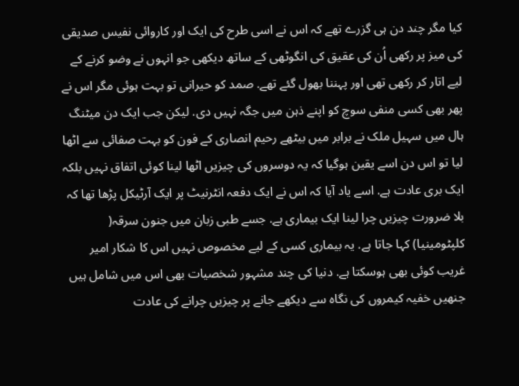کیا مگر چند دن ہی گزرے تھے کہ اس نے اسی طرح کی ایک اور کاروائی نفیس صدیقی کی میز پر رکھی اُن کی عقیق کی انگوٹھی کے ساتھ دیکھی جو انہوں نے وضو کرنے کے لیے اتار کر رکھی تھی اور پہننا بھول گئے تھے. صمد کو حیرانی تو بہت ہوئی مگر اس نے پھر بھی کسی منفی سوچ کو اپنے ذہن میں جگہ نہیں دی. لیکن جب ایک دن میٹنگ ہال میں سہیل ملک نے برابر میں بیٹھے رحیم انصاری کے فون کو بہت صفائی سے اٹھا لیا تو اس دن اسے یقین ہوگیا کہ یہ دوسروں کی چیزیں اٹھا لینا کوئی اتفاق نہیں بلکہ ایک بری عادت ہے. اسے یاد آیا کہ اس نے ایک دفعہ انٹرنیٹ پر ایک آرٹیکل پڑھا تھا کہ بلا ضرورت چیزیں چرا لینا ایک بیماری ہے. جسے طبی زبان میں جنون سرقہ( کلپٹومینیا) کہا جاتا ہے. یہ بیماری کسی کے لیے مخصوص نہیں اس کا شکار امیر غریب کوئی بھی ہوسکتا ہے. دنیا کی چند مشہور شخصیات بھی اس میں شامل ہیں جنھیں خفیہ کیمروں کی نگاہ سے دیکھے جانے پر چیزیں چرانے کی عادت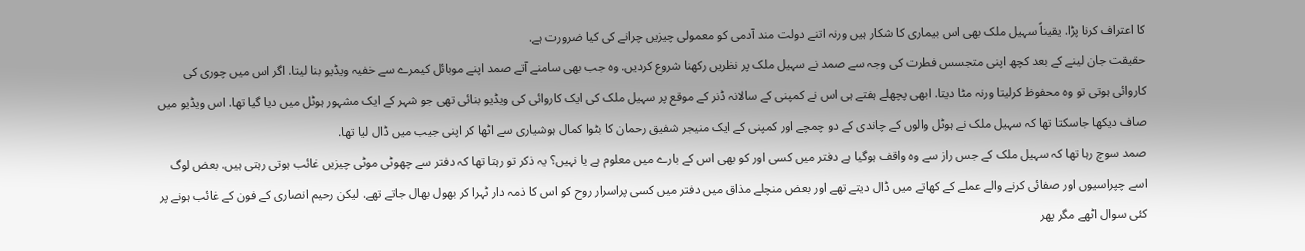کا اعتراف کرنا پڑا. یقیناً سہیل ملک بھی اس بیماری کا شکار ہیں ورنہ اتنے دولت مند آدمی کو معمولی چیزیں چرانے کی کیا ضرورت ہے.
حقیقت جان لینے کے بعد کچھ اپنی متجسس فطرت کی وجہ سے صمد نے سہیل ملک پر نظریں رکھنا شروع کردیں. وہ جب بھی سامنے آتے صمد اپنے موبائل کیمرے سے خفیہ ویڈیو بنا لیتا. اگر اس میں چوری کی کاروائی ہوتی تو وہ محفوظ کرلیتا ورنہ مٹا دیتا. ابھی پچھلے ہفتے ہی اس نے کمپنی کے سالانہ ڈنر کے موقع پر سہیل ملک کی ایک کاروائی کی ویڈیو بنائی تھی جو شہر کے ایک مشہور ہوٹل میں دیا گیا تھا. اس ویڈیو میں صاف دیکھا جاسکتا تھا کہ سہیل ملک نے ہوٹل والوں کے چاندی کے دو چمچے اور کمپنی کے ایک منیجر شفیق رحمان کا بٹوا کمال ہوشیاری سے اٹھا کر اپنی جیب میں ڈال لیا تھا.
صمد سوچ رہا تھا کہ سہیل ملک کے جس راز سے وہ واقف ہوگیا ہے دفتر میں کسی اور کو بھی اس کے بارے میں معلوم ہے یا نہیں؟ یہ ذکر تو رہتا تھا کہ دفتر سے چھوٹی موٹی چیزیں غائب ہوتی رہتی ہیں. بعض لوگ اسے چپراسیوں اور صفائی کرنے والے عملے کے کھاتے میں ڈال دیتے تھے اور بعض منچلے مذاق میں دفتر میں کسی پراسرار روح کو اس کا ذمہ دار ٹہرا کر بھول بھال جاتے تھے. لیکن رحیم انصاری کے فون کے غائب ہونے پر کئی سوال اٹھے مگر پھر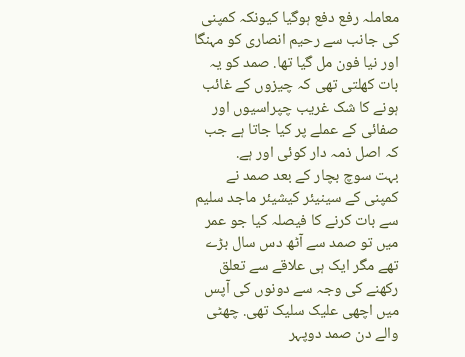معاملہ رفع دفع ہوگیا کیونکہ کمپنی کی جانب سے رحیم انصاری کو مہنگا اور نیا فون مل گیا تھا. صمد کو یہ بات کھلتی تھی کہ چیزوں کے غائب ہونے کا شک غریب چپراسیوں اور صفائی کے عملے پر کیا جاتا ہے جب کہ اصل ذمہ دار کوئی اور ہے.
بہت سوچ بچار کے بعد صمد نے کمپنی کے سینیئر کیشیئر ماجد سلیم سے بات کرنے کا فیصلہ کیا جو عمر میں تو صمد سے آٹھ دس سال بڑے تھے مگر ایک ہی علاقے سے تعلق رکھنے کی وجہ سے دونوں کی آپس میں اچھی علیک سلیک تھی. چھٹی والے دن صمد دوپہر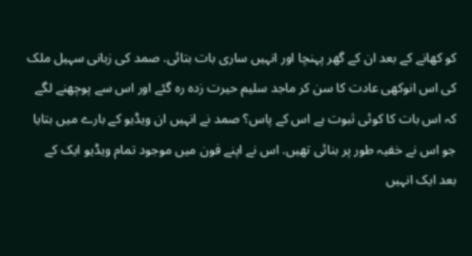کو کھانے کے بعد ان کے گھر پہنچا اور انہیں ساری بات بتائی. صمد کی زبانی سہیل ملک کی اس انوکھی عادت کا سن کر ماجد سلیم حیرت زدہ رہ گئے اور اس سے پوچھنے لگے کہ اس بات کا کوئی ثبوت ہے اس کے پاس؟ صمد نے انہیں ان ویڈیو کے بارے میں بتایا جو اس نے خفیہ طور پر بنائی تھیں. اس نے اپنے فون میں موجود تمام ویڈیو ایک کے بعد ایک انہیں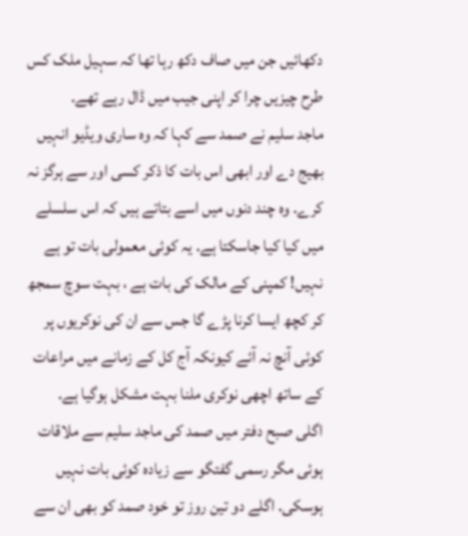دکھائیں جن میں صاف دکھ رہا تھا کہ سہیل ملک کس طرح چیزیں چرا کر اپنی جیب میں ڈال رہے تھے.
ماجد سلیم نے صمد سے کہا کہ وہ ساری ویڈیو انہیں بھیج دے اور ابھی اس بات کا ذکر کسی اور سے ہرگز نہ کرے. وہ چند دنوں میں اسے بتاتے ہیں کہ اس سلسلے میں کیا کیا جاسکتا ہے. یہ کوئی معمولی بات تو ہے نہیں! کمپنی کے مالک کی بات ہے ، بہت سوچ سمجھ کر کچھ ایسا کرنا پڑے گا جس سے ان کی نوکریوں پر کوئی آنچ نہ آئے کیونکہ آج کل کے زمانے میں مراعات کے ساتھ اچھی نوکری ملنا بہت مشکل ہوگیا ہے.
اگلی صبح دفتر میں صمد کی ماجد سلیم سے ملاقات ہوئی مگر رسمی گفتگو سے زیادہ کوئی بات نہیں ہوسکی. اگلے دو تین روز تو خود صمد کو بھی ان سے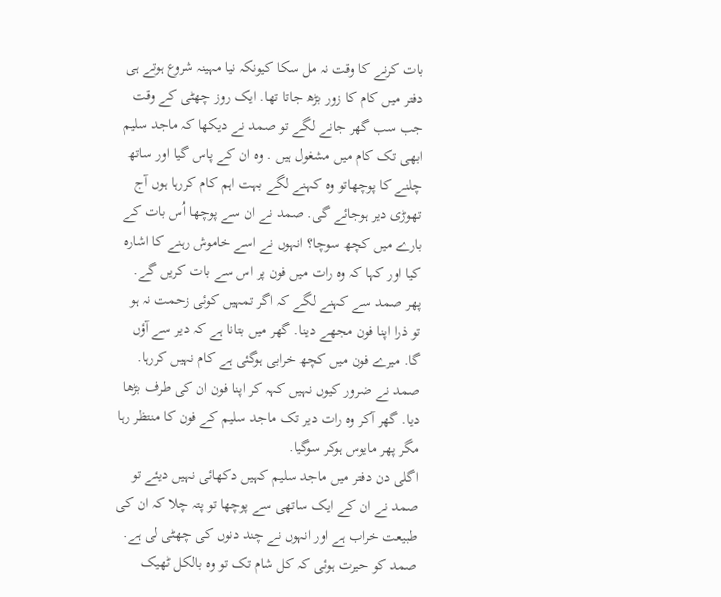بات کرنے کا وقت نہ مل سکا کیونکہ نیا مہینہ شروع ہوتے ہی دفتر میں کام کا زور بڑھ جاتا تھا. ایک روز چھٹی کے وقت جب سب گھر جانے لگے تو صمد نے دیکھا کہ ماجد سلیم ابھی تک کام میں مشغول ہیں . وہ ان کے پاس گیا اور ساتھ چلنے کا پوچھاتو وہ کہنے لگے بہت اہم کام کررہا ہوں آج تھوڑی دیر ہوجائے گی. صمد نے ان سے پوچھا اُس بات کے بارے میں کچھ سوچا؟ انہوں نے اسے خاموش رہنے کا اشارہ کیا اور کہا کہ وہ رات میں فون پر اس سے بات کریں گے. پھر صمد سے کہنے لگے کہ اگر تمہیں کوئی زحمت نہ ہو تو ذرا اپنا فون مجھے دینا. گھر میں بتانا ہے کہ دیر سے آؤں گا. میرے فون میں کچھ خرابی ہوگئی ہے کام نہیں کررہا. صمد نے ضرور کیوں نہیں کہہ کر اپنا فون ان کی طرف بڑھا دیا. گھر آکر وہ رات دیر تک ماجد سلیم کے فون کا منتظر رہا مگر پھر مایوس ہوکر سوگیا.
اگلی دن دفتر میں ماجد سلیم کہیں دکھائی نہیں دیئے تو صمد نے ان کے ایک ساتھی سے پوچھا تو پتہ چلا کہ ان کی طبیعت خراب ہے اور انہوں نے چند دنوں کی چھٹی لی ہے. صمد کو حیرت ہوئی کہ کل شام تک تو وہ بالکل ٹھیک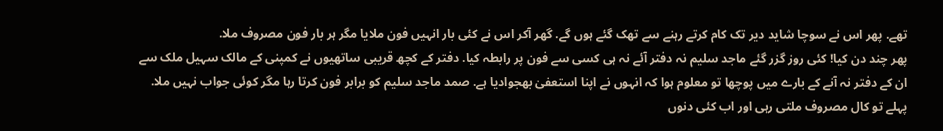تھے. پھر اس نے سوچا شاید دیر تک کام کرتے رہنے سے تھک گئے ہوں گے. گھر آکر اس نے کئی بار انہیں فون ملایا مگر ہر بار فون مصروف ملا.
پھر چند دن کیا! کئی روز گزر گئے ماجد سلیم نہ دفتر آئے نہ ہی کسی سے فون پر رابطہ کیا. دفتر کے کچھ قریبی ساتھیوں نے کمپنی کے مالک سہیل ملک سے ان کے دفتر نہ آنے کے بارے میں پوچھا تو معلوم ہوا کہ انہوں نے اپنا استعفیٰ بھجوادیا ہے. صمد ماجد سلیم کو برابر فون کرتا رہا مگر کوئی جواب نہیں ملا. پہلے تو کال مصروف ملتی رہی اور اب کئی دنوں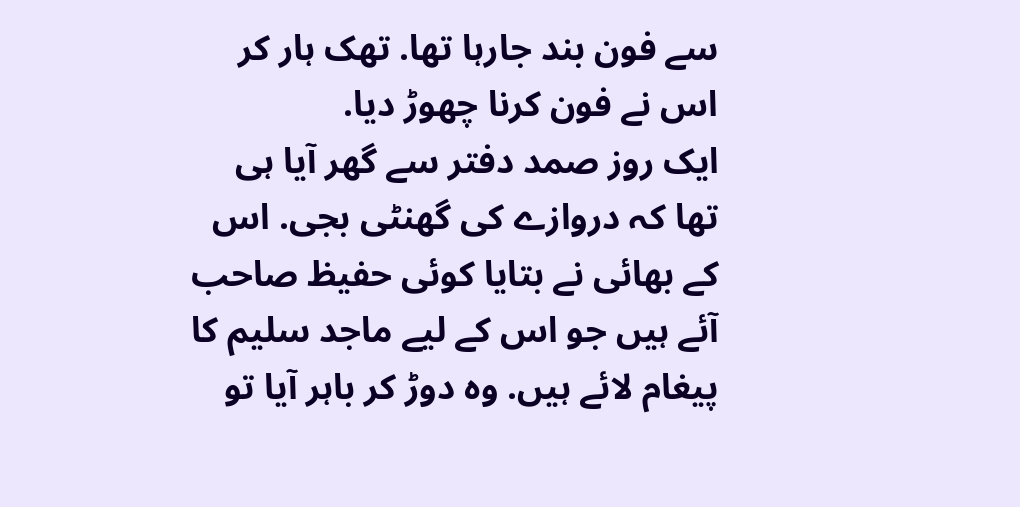سے فون بند جارہا تھا. تھک ہار کر اس نے فون کرنا چھوڑ دیا.
ایک روز صمد دفتر سے گھر آیا ہی تھا کہ دروازے کی گھنٹی بجی. اس کے بھائی نے بتایا کوئی حفیظ صاحب آئے ہیں جو اس کے لیے ماجد سلیم کا پیغام لائے ہیں. وہ دوڑ کر باہر آیا تو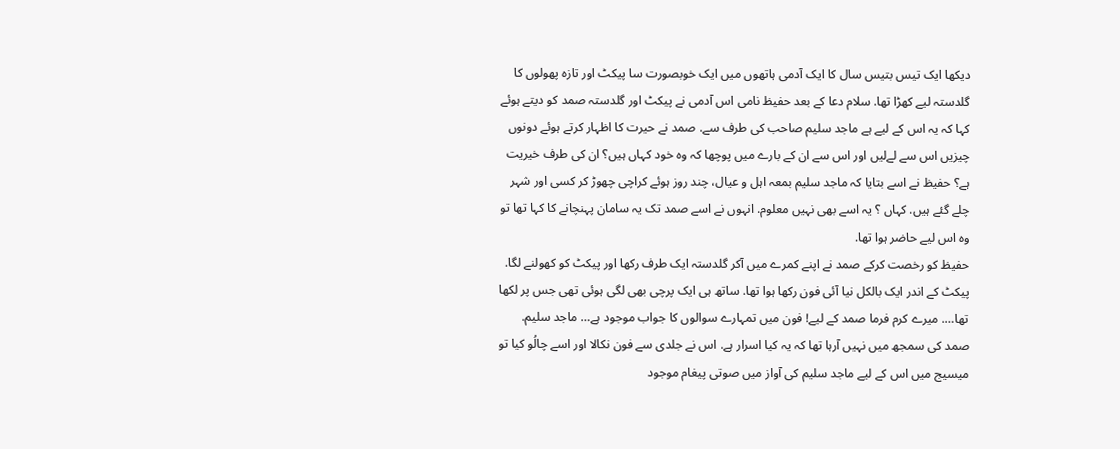دیکھا ایک تیس بتیس سال کا ایک آدمی ہاتھوں میں ایک خوبصورت سا پیکٹ اور تازہ پھولوں کا گلدستہ لیے کھڑا تھا. سلام دعا کے بعد حفیظ نامی اس آدمی نے پیکٹ اور گلدستہ صمد کو دیتے ہوئے کہا کہ یہ اس کے لیے ہے ماجد سلیم صاحب کی طرف سے. صمد نے حیرت کا اظہار کرتے ہوئے دونوں چیزیں اس سے لےلیں اور اس سے ان کے بارے میں پوچھا کہ وہ خود کہاں ہیں؟ ان کی طرف خیریت ہے؟ حفیظ نے اسے بتایا کہ ماجد سلیم بمعہ اہل و عیال، چند روز ہوئے کراچی چھوڑ کر کسی اور شہر چلے گئے ہیں. کہاں ؟ یہ اسے بھی نہیں معلوم. انہوں نے اسے صمد تک یہ سامان پہنچانے کا کہا تھا تو وہ اس لیے حاضر ہوا تھا.
حفیظ کو رخصت کرکے صمد نے اپنے کمرے میں آکر گلدستہ ایک طرف رکھا اور پیکٹ کو کھولنے لگا. پیکٹ کے اندر ایک بالکل نیا آئی فون رکھا ہوا تھا. ساتھ ہی ایک پرچی بھی لگی ہوئی تھی جس پر لکھا تھا…. میرے کرم فرما صمد کے لیے! فون میں تمہارے سوالوں کا جواب موجود ہے… ماجد سلیم.
صمد کی سمجھ میں نہیں آرہا تھا کہ یہ کیا اسرار ہے. اس نے جلدی سے فون نکالا اور اسے چالُو کیا تو میسیج میں اس کے لیے ماجد سلیم کی آواز میں صوتی پیغام موجود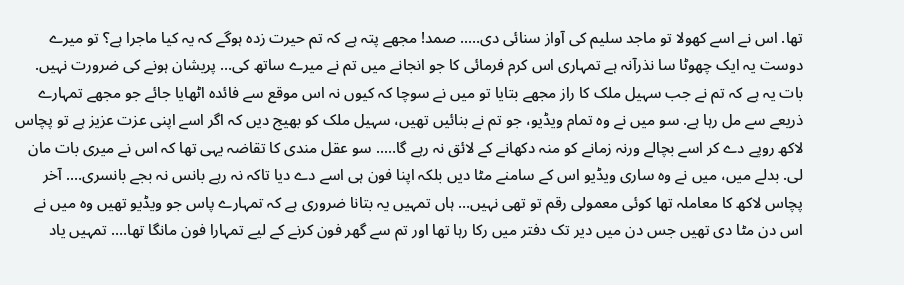تھا. اس نے اسے کھولا تو ماجد سلیم کی آواز سنائی دی….. صمد! مجھے پتہ ہے کہ تم حیرت زدہ ہوگے کہ یہ کیا ماجرا ہے؟ تو میرے دوست یہ ایک چھوٹا سا نذرآنہ ہے تمہاری اس کرم فرمائی کا جو انجانے میں تم نے میرے ساتھ کی… پریشان ہونے کی ضرورت نہیں. بات یہ ہے کہ تم نے جب سہیل ملک کا راز مجھے بتایا تو میں نے سوچا کہ کیوں نہ اس موقع سے فائدہ اٹھایا جائے جو مجھے تمہارے ذریعے سے مل رہا ہے. سو میں نے وہ تمام ویڈیو، جو تم نے بنائیں تھیں، سہیل ملک کو بھیج دیں کہ اگر اسے اپنی عزت عزیز ہے تو پچاس لاکھ روپے دے کر اسے بچالے ورنہ زمانے کو منہ دکھانے کے لائق نہ رہے گا….. سو عقل مندی کا تقاضہ یہی تھا کہ اس نے میری بات مان لی. بدلے میں، میں نے وہ ساری ویڈیو اس کے سامنے مٹا دیں بلکہ اپنا فون ہی اسے دے دیا تاکہ نہ رہے بانس نہ بجے بانسری…. آخر پچاس لاکھ کا معاملہ تھا کوئی معمولی رقم تو تھی نہیں… ہاں تمہیں یہ بتانا ضروری ہے کہ تمہارے پاس جو ویڈیو تھیں وہ میں نے اس دن مٹا دی تھیں جس دن میں دیر تک دفتر میں رکا رہا تھا اور تم سے گھر فون کرنے کے لیے تمہارا فون مانگا تھا…. تمہیں یاد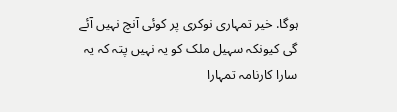ہوگا. خیر تمہاری نوکری پر کوئی آنچ نہیں آئے گی کیونکہ سہیل ملک کو یہ نہیں پتہ کہ یہ سارا کارنامہ تمہارا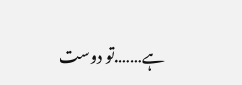ہے…….تو دوست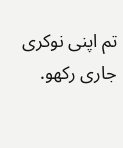تم اپنی نوکری جاری رکھو.